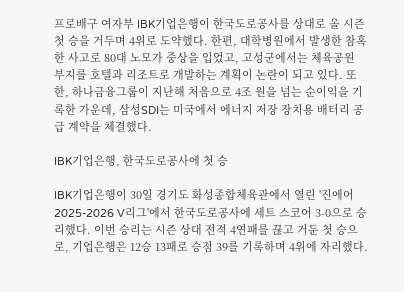프로배구 여자부 IBK기업은행이 한국도로공사를 상대로 올 시즌 첫 승을 거두며 4위로 도약했다. 한편, 대학병원에서 발생한 참혹한 사고로 80대 노모가 중상을 입었고, 고성군에서는 체육공원 부지를 호텔과 리조트로 개발하는 계획이 논란이 되고 있다. 또한, 하나금융그룹이 지난해 처음으로 4조 원을 넘는 순이익을 기록한 가운데, 삼성SDI는 미국에서 에너지 저장 장치용 배터리 공급 계약을 체결했다.

IBK기업은행, 한국도로공사에 첫 승

IBK기업은행이 30일 경기도 화성종합체육관에서 열린 '진에어 2025-2026 V리그'에서 한국도로공사에 세트 스코어 3-0으로 승리했다. 이번 승리는 시즌 상대 전적 4연패를 끊고 거둔 첫 승으로, 기업은행은 12승 13패로 승점 39를 기록하며 4위에 자리했다.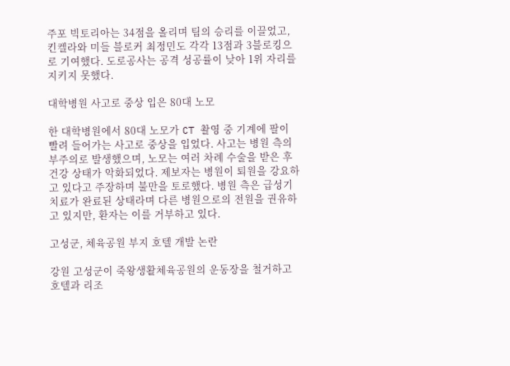주포 빅토리아는 34점을 올리며 팀의 승리를 이끌었고, 킨켈라와 미들 블로커 최정민도 각각 13점과 3블로킹으로 기여했다. 도로공사는 공격 성공률이 낮아 1위 자리를 지키지 못했다.

대학병원 사고로 중상 입은 80대 노모

한 대학병원에서 80대 노모가 CT 촬영 중 기계에 팔이 빨려 들어가는 사고로 중상을 입었다. 사고는 병원 측의 부주의로 발생했으며, 노모는 여러 차례 수술을 받은 후 건강 상태가 악화되었다. 제보자는 병원이 퇴원을 강요하고 있다고 주장하며 불만을 토로했다. 병원 측은 급성기 치료가 완료된 상태라며 다른 병원으로의 전원을 권유하고 있지만, 환자는 이를 거부하고 있다.

고성군, 체육공원 부지 호텔 개발 논란

강원 고성군이 죽왕생활체육공원의 운동장을 철거하고 호텔과 리조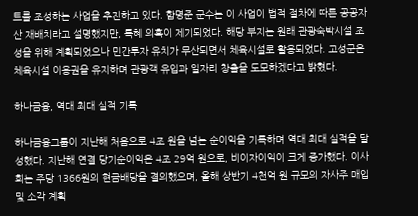트를 조성하는 사업을 추진하고 있다. 함명준 군수는 이 사업이 법적 절차에 따른 공공자산 재배치라고 설명했지만, 특혜 의혹이 제기되었다. 해당 부지는 원래 관광숙박시설 조성을 위해 계획되었으나 민간투자 유치가 무산되면서 체육시설로 활용되었다. 고성군은 체육시설 이용권을 유지하며 관광객 유입과 일자리 창출을 도모하겠다고 밝혔다.

하나금융, 역대 최대 실적 기록

하나금융그룹이 지난해 처음으로 4조 원을 넘는 순이익을 기록하며 역대 최대 실적을 달성했다. 지난해 연결 당기순이익은 4조 29억 원으로, 비이자이익이 크게 증가했다. 이사회는 주당 1366원의 현금배당을 결의했으며, 올해 상반기 4천억 원 규모의 자사주 매입 및 소각 계획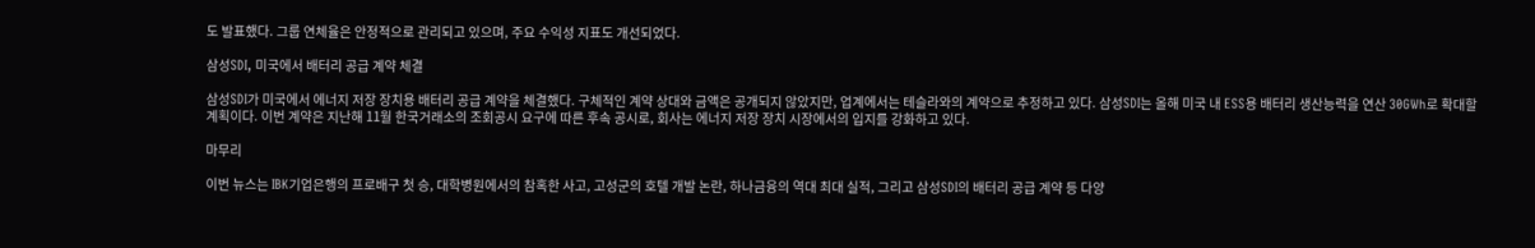도 발표했다. 그룹 연체율은 안정적으로 관리되고 있으며, 주요 수익성 지표도 개선되었다.

삼성SDI, 미국에서 배터리 공급 계약 체결

삼성SDI가 미국에서 에너지 저장 장치용 배터리 공급 계약을 체결했다. 구체적인 계약 상대와 금액은 공개되지 않았지만, 업계에서는 테슬라와의 계약으로 추정하고 있다. 삼성SDI는 올해 미국 내 ESS용 배터리 생산능력을 연산 30GWh로 확대할 계획이다. 이번 계약은 지난해 11월 한국거래소의 조회공시 요구에 따른 후속 공시로, 회사는 에너지 저장 장치 시장에서의 입지를 강화하고 있다.

마무리

이번 뉴스는 IBK기업은행의 프로배구 첫 승, 대학병원에서의 참혹한 사고, 고성군의 호텔 개발 논란, 하나금융의 역대 최대 실적, 그리고 삼성SDI의 배터리 공급 계약 등 다양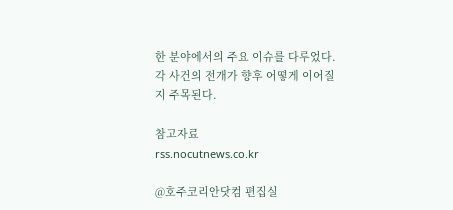한 분야에서의 주요 이슈를 다루었다. 각 사건의 전개가 향후 어떻게 이어질지 주목된다.

참고자료
rss.nocutnews.co.kr

@호주코리안닷컴 편집실